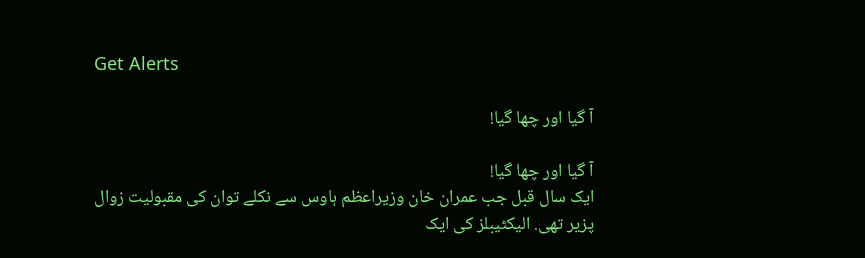Get Alerts

آ گیا اور چھا گیا!

آ گیا اور چھا گیا!
ایک سال قبل جب عمران خان وزیراعظم ہاوس سے نکلے توان کی مقبولیت زوال پزیر تھی. الیکٹیبلز کی ایک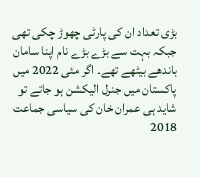بڑی تعداد ان کی پارٹی چھوڑ چکی تھی جبکہ بہت سے بڑے بڑے نام اپنا سامان باندھے بیٹھے تھے۔ اگر مئی 2022 میں پاکستان میں جنرل الیکشن ہو جاتے تو شاید ہی عمران خان کی سیاسی جماعت 2018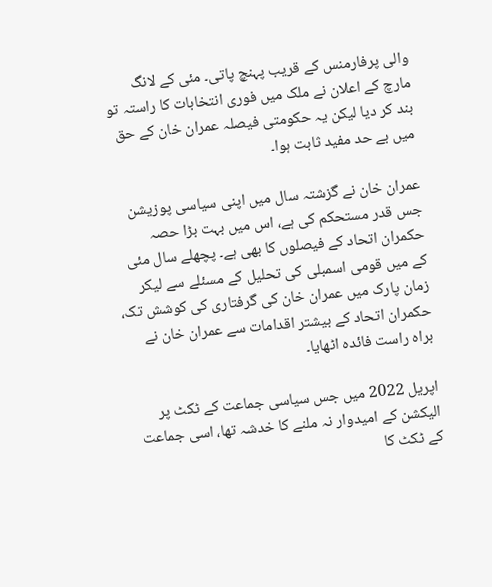والی پرفارمنس کے قریب پہنچ پاتی۔ مئی کے لانگ مارچ کے اعلان نے ملک میں فوری انتخابات کا راستہ تو بند کر دیا لیکن یہ حکومتی فیصلہ عمران خان کے حق میں بے حد مفید ثابت ہوا۔

عمران خان نے گزشتہ سال میں اپنی سیاسی پوزیشن جس قدر مستحکم کی ہے، اس میں بہت بڑا حصہ حکمران اتحاد کے فیصلوں کا بھی ہے۔ پچھلے سال مئی کے میں قومی اسمبلی کی تحلیل کے مسئلے سے لیکر زمان پارک میں عمران خان کی گرفتاری کی کوشش تک، حکمران اتحاد کے بیشتر اقدامات سے عمران خان نے براہ راست فائدہ اٹھایا۔

اپریل 2022 میں جس سیاسی جماعت کے ٹکٹ پر الیکشن کے امیدوار نہ ملنے کا خدشہ تھا، اسی جماعت کے ٹکٹ کا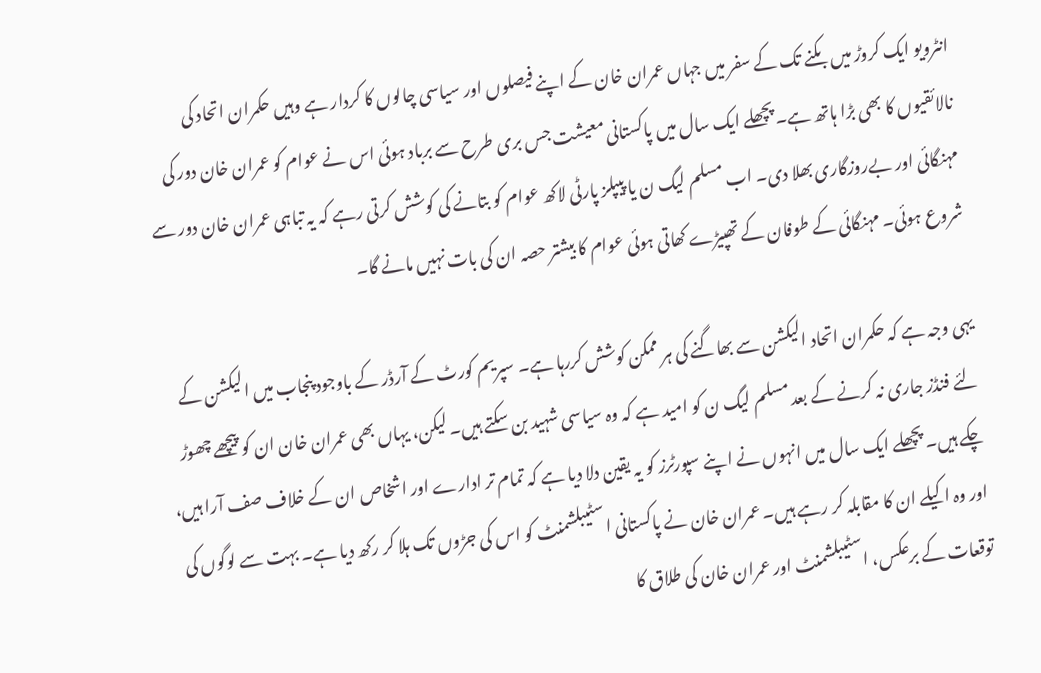انٹرویو ایک کروڑ میں بکنے تک کے سفر میں جہاں عمران خان کے اپنے فیصلوں اور سیاسی چالوں کا کردار ہے وہیں حکمران اتحاد کی نالائقیوں کا بھی بڑا ہاتھ ہے۔ پچھلے ایک سال میں پاکستانی معیشت جس بری طرح سے برباد ہوئی اس نے عوام کو عمران خان دور کی مہنگائی اور بےروزگاری بھلا دی۔ اب مسلم لیگ ن یا پیپلز پارٹی لاکھ عوام کو بتانے کی کوشش کرتی رہے کہ یہ تباہی عمران خان دور سے شروع ہوئی۔ مہنگائی کے طوفان کے تھپیڑے کھاتی ہوئی عوام کا بیشتر حصہ ان کی بات نہیں مانے گا۔

یہی وجہ ہے کہ حکمران اتحاد الیکشن سے بھاگنے کی ہر ممکن کوشش کررہا ہے۔ سپریم کورٹ کے آرڈر کے باوجود پنجاب میں الیکشن کے لئے فنڈز جاری نہ کرنے کے بعد مسلم لیگ ن کو امید ہے کہ وہ سیاسی شہید بن سکتے ہیں۔ لیکن، یہاں بھی عمران خان ان کو پیچھے چھوڑ چکے ہیں۔ پچھلے ایک سال میں انہوں نے اپنے سپورٹرز کو یہ یقین دلا دیا ہے کہ تمام تر ادارے اور اشخاص ان کے خلاف صف آرا ہیں، اور وہ اکیلے ان کا مقابلہ کر رہے ہیں۔ عمران خان نے پاکستانی اسٹیبلشمنٹ کو اس کی جڑوں تک ہلا کر رکھ دیا ہے۔ بہت سے لوگوں کی توقعات کے برعکس، اسٹیبلشمنٹ اور عمران خان کی طلاق کا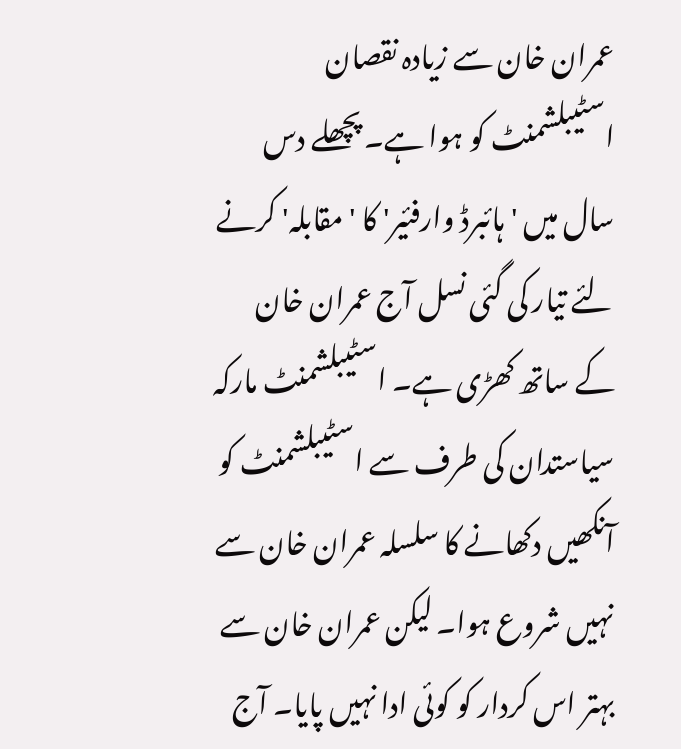عمران خان سے زیادہ نقصان اسٹیبلشمنٹ کو ہوا ہے۔ پچھلے دس سال میں 'ہائبرڈ وارفئیر' کا 'مقابلہ' کرنے لئے تیار کی گئی نسل آج عمران خان کے ساتھ کھڑی ہے۔ اسٹیبلشمنٹ مارکہ سیاستدان کی طرف سے اسٹیبلشمنٹ کو آنکھیں دکھانے کا سلسلہ عمران خان سے نہیں شروع ہوا۔ لیکن عمران خان سے بہتر اس کردار کو کوئی ادا نہیں پایا۔ آج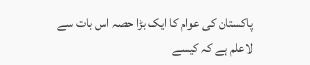پاکستان کی عوام کا ایک بڑا حصہ اس بات سے لاعلم ہے کہ کیسے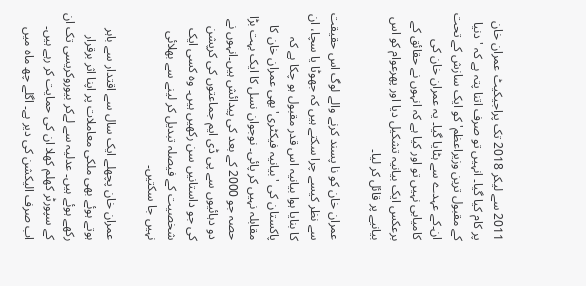2011 سے لیکر 2018 تک پراجیکیٹ عمران خان پر کام کیا گیا۔ انہیں تو صرف اتنا پتہ ہے کہ 'دنیا کے مقبول ترین وزیراعظم' کو ایک سازش کے تحت ان۔کے عہدے سے ہٹایا گیا۔ یہ عمران خان کی کامیابی نہیں تو اور کیا ہے کہ انہوں نے حقائق کے برعکس ایک بیانیہ تشکیل دیا اور پھرعوام کو اس بیانیے پر قائل کر لیا۔

عمران خان کو نا پسند کرنے والے لوگ اس حقیقت سے نظر کیسے چرا سکتے ہیں کہ جھوٹا یا سچا، ان کا بنایا ہوا بیانیہ اس قدر مقبول ہو چکا ہے کہ پاکستان کی 'بیانیہ فیکٹری' بھی عمران خان کا مقابلہ نہیں کر پائی۔ نوجوان نسل کا ایک بہت بڑا حصہ جو 2000 کے بعد کی پیدائش ہیں۔انہوں نے دو دہائیوں سے پی ڈی ایم جماعتوں کی کرپشن کی جو داستانیں سن رکھیں ہیں۔ وہ کسی ایک شخصیت کے فیصلہ تبدیل کر لینے سے بھلائی نہیں جا سکتیں۔

عمران خان پچھلے ایک سال سے اقتدار سے باہر ہوتے ہوئے بھی ملکی معاملات پر اپنا اثر برقرار رکھے ہوئے ہیں۔ عدلیہ سے لےکر بیوروکریسی تک ان کے سپورٹر کھلم کھلا ان کی حمایت کر رہے ہیں۔ اب صرف الیکشن کی دیر ہے۔ اگلے چھ ماہ میں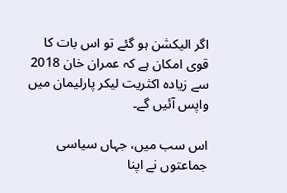اگر الیکشن ہو گئے تو اس بات کا قوی امکان ہے کہ عمران خان 2018 سے زیادہ اکثریت لیکر پارلیمان میں واپس آئیں گے۔

اس سب میں، جہاں سیاسی جماعتوں نے اپنا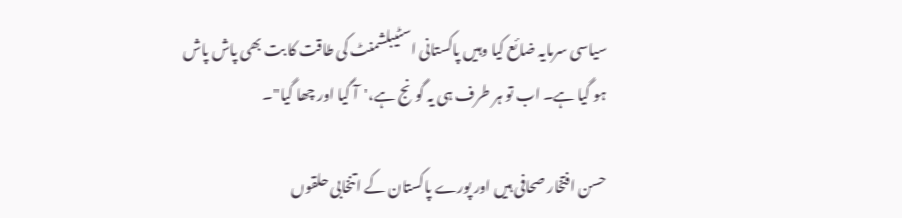سیاسی سرمایہ ضائع کیا وہیں پاکستانی اسٹیبلشمنٹ کی طاقت کا بت بھی پاش پاش ہو گیا ہے۔ اب تو ہر طرف ہی یہ گونج ہے،'آ گیا اور چھا گیا"۔

حسن افتخار صحافی ہیں اور پورے پاکستان کے اتنخابی حلقوں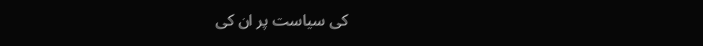کی سیاست پر ان کی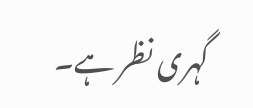گہری نظر ہے۔